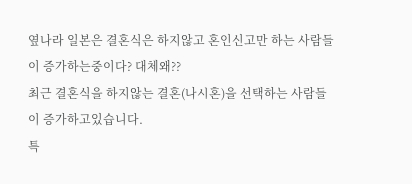옆나라 일본은 결혼식은 하지않고 혼인신고만 하는 사람들이 증가하는중이다? 대체왜??
최근 결혼식을 하지않는 결혼(나시혼)을 선택하는 사람들이 증가하고있습니다.
특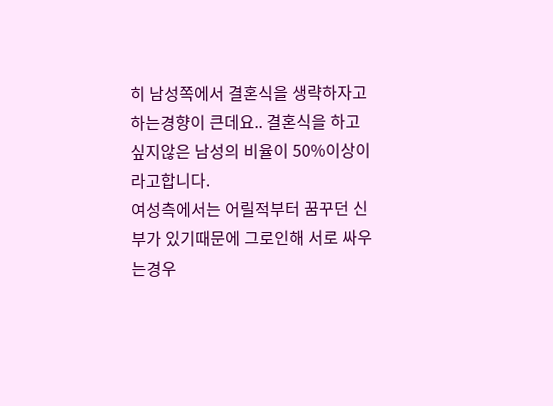히 남성쪽에서 결혼식을 생략하자고 하는경향이 큰데요.. 결혼식을 하고싶지않은 남성의 비율이 50%이상이라고합니다.
여성측에서는 어릴적부터 꿈꾸던 신부가 있기때문에 그로인해 서로 싸우는경우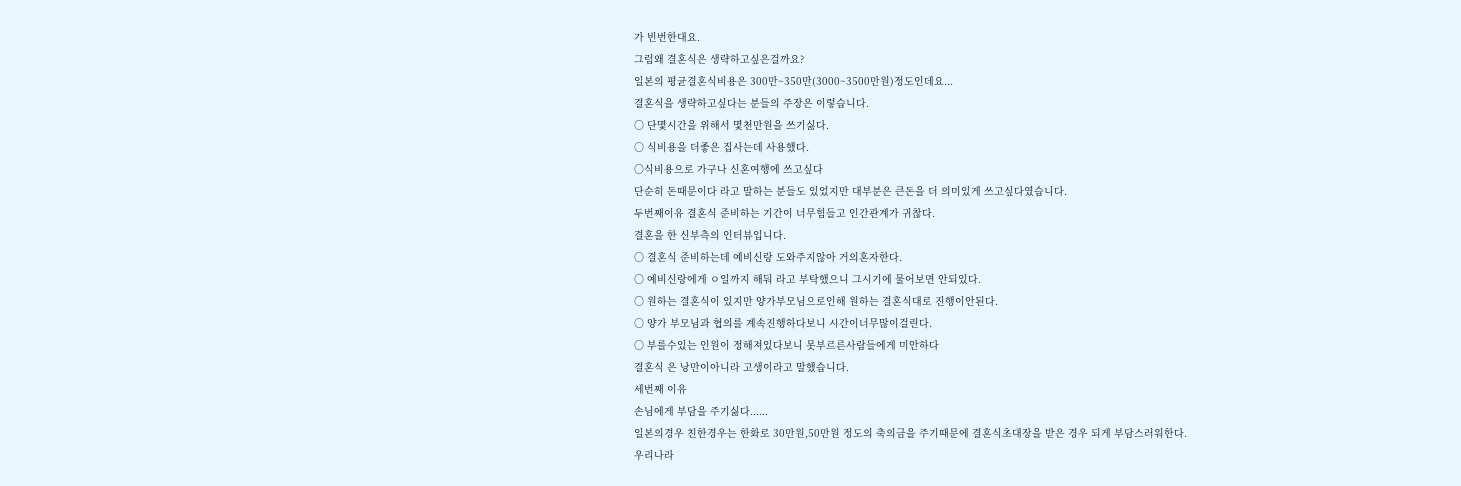가 빈번한대요.
그럼왜 결혼식은 생략하고싶은걸까요?
일본의 평균결혼식비용은 300만~350만(3000~3500만원)정도인데요...
결혼식을 생략하고싶다는 분들의 주장은 이렇습니다.
○ 단몇시간을 위해서 몇천만원을 쓰기싫다.
○ 식비용을 더좋은 집사는데 사용했다.
○식비용으로 가구나 신혼여행에 쓰고싶다
단순히 돈때문이다 라고 말하는 분들도 있었지만 대부분은 큰돈을 더 의미있게 쓰고싶다였습니다.
두번째이유 결혼식 준비하는 기간이 너무힘들고 인간관계가 귀찮다.
결혼을 한 신부측의 인터뷰입니다.
○ 결혼식 준비하는데 예비신랑 도와주지않아 거의혼자한다.
○ 예비신랑에게 ㅇ일까지 해둬 라고 부탁했으니 그시기에 물어보면 안되있다.
○ 원하는 결혼식이 있지만 양가부모님으로인해 원하는 결혼식대로 진행이안된다.
○ 양가 부모님과 협의를 계속진행하다보니 시간이너무많이걸린다.
○ 부를수있는 인원이 정해져있다보니 못부르른사람들에게 미안하다
결혼식 은 낭만이아니라 고생이라고 말했습니다.
세번째 이유
손님에게 부담을 주기싫다......
일본의경우 친한경우는 한화로 30만원,50만원 정도의 축의금을 주기때문에 결혼식초대장을 받은 경우 되게 부담스러워한다.
우리나라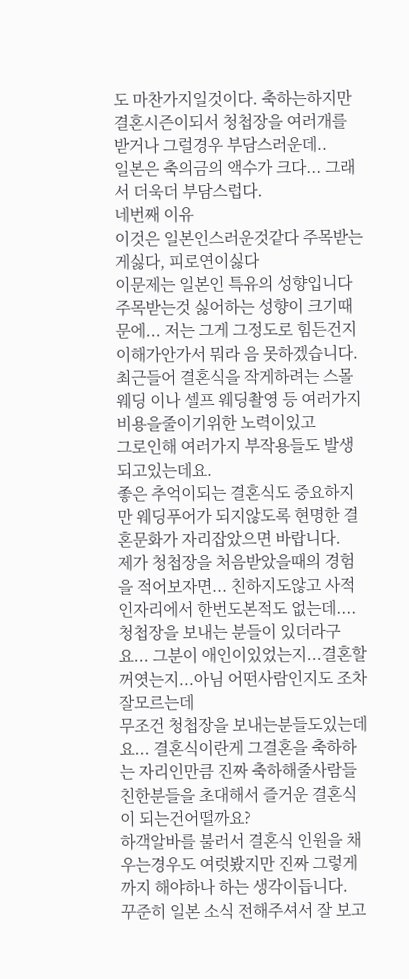도 마찬가지일것이다. 축하는하지만 결혼시즌이되서 청첩장을 여러개를 받거나 그럴경우 부담스러운데..
일본은 축의금의 액수가 크다... 그래서 더욱더 부담스럽다.
네번째 이유
이것은 일본인스러운것같다 주목받는게싫다, 피로연이싫다
이문제는 일본인 특유의 성향입니다 주목받는것 싫어하는 성향이 크기때문에... 저는 그게 그정도로 힘든건지 이해가안가서 뭐라 음 못하겠습니다.
최근들어 결혼식을 작게하려는 스몰웨딩 이나 셀프 웨딩촬영 등 여러가지 비용을줄이기위한 노력이있고
그로인해 여러가지 부작용들도 발생되고있는데요.
좋은 추억이되는 결혼식도 중요하지만 웨딩푸어가 되지않도록 현명한 결혼문화가 자리잡았으면 바랍니다.
제가 청첩장을 처음받았을때의 경험을 적어보자면... 친하지도않고 사적인자리에서 한번도본적도 없는데....
청첩장을 보내는 분들이 있더라구요... 그분이 애인이있었는지...결혼할꺼엿는지...아님 어떤사람인지도 조차 잘모르는데
무조건 청첩장을 보내는분들도있는데요... 결혼식이란게 그결혼을 축하하는 자리인만큼 진짜 축하해줄사람들
친한분들을 초대해서 즐거운 결혼식이 되는건어떨까요?
하객알바를 불러서 결혼식 인원을 채우는경우도 여럿봤지만 진짜 그렇게까지 해야하나 하는 생각이듭니다.
꾸준히 일본 소식 전해주셔서 잘 보고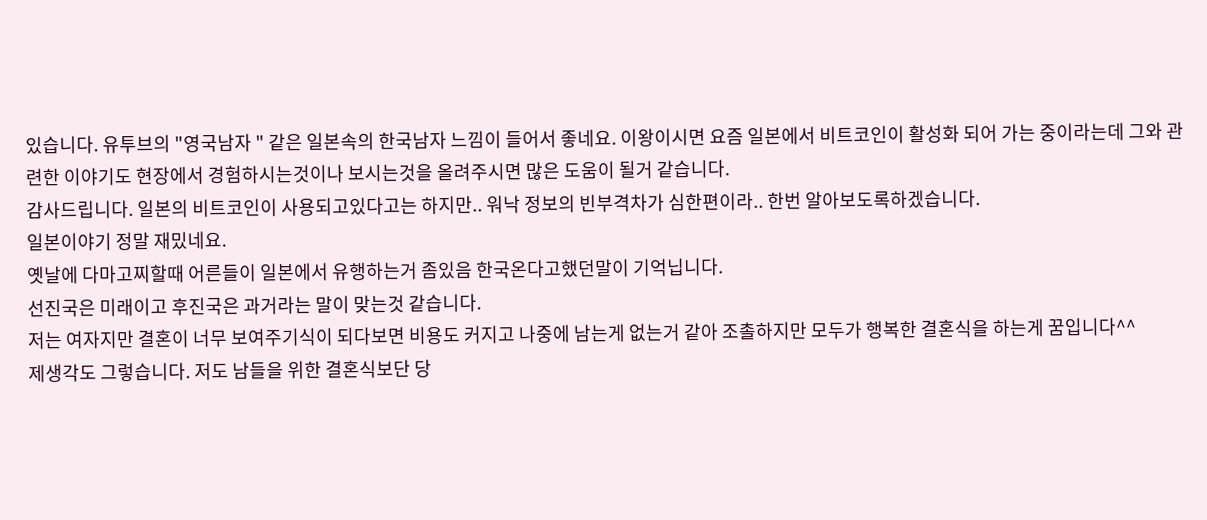있습니다. 유투브의 "영국남자 " 같은 일본속의 한국남자 느낌이 들어서 좋네요. 이왕이시면 요즘 일본에서 비트코인이 활성화 되어 가는 중이라는데 그와 관련한 이야기도 현장에서 경험하시는것이나 보시는것을 올려주시면 많은 도움이 될거 같습니다.
감사드립니다. 일본의 비트코인이 사용되고있다고는 하지만.. 워낙 정보의 빈부격차가 심한편이라.. 한번 알아보도록하겠습니다.
일본이야기 정말 재밌네요.
옛날에 다마고찌할때 어른들이 일본에서 유행하는거 좀있음 한국온다고했던말이 기억닙니다.
선진국은 미래이고 후진국은 과거라는 말이 맞는것 같습니다.
저는 여자지만 결혼이 너무 보여주기식이 되다보면 비용도 커지고 나중에 남는게 없는거 같아 조촐하지만 모두가 행복한 결혼식을 하는게 꿈입니다^^
제생각도 그렇습니다. 저도 남들을 위한 결혼식보단 당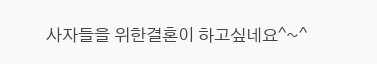사자들을 위한결혼이 하고싶네요^~^